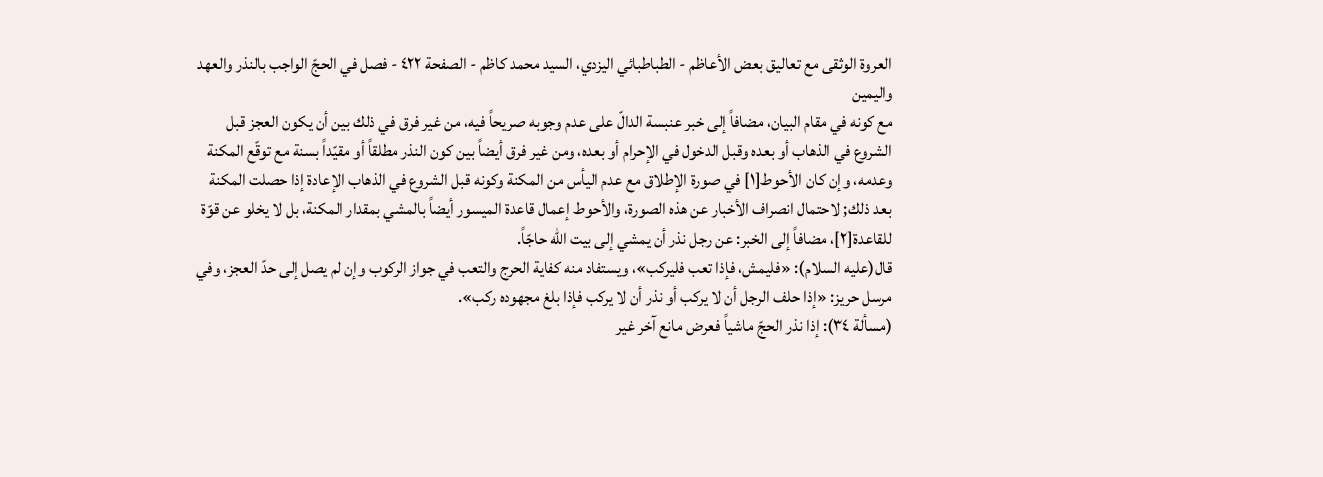العروة الوثقى مع تعاليق بعض الأعاظم - الطباطبائي اليزدي، السيد محمد كاظم - الصفحة ٤٢٢ - فصل في الحجّ الواجب بالنذر والعهد واليمين
مع كونه في مقام البيان، مضافاً إلى خبر عنبسة الدالّ على عدم وجوبه صريحاً فيه، من غير فرق في ذلك بين أن يكون العجز قبل الشروع في الذهاب أو بعده وقبل الدخول في الإحرام أو بعده، ومن غير فرق أيضاً بين كون النذر مطلقاً أو مقيّداً بسنة مع توقّع المكنة وعدمه، وإن كان الأحوط[١] في صورة الإطلاق مع عدم اليأس من المكنة وكونه قبل الشروع في الذهاب الإعادة إذا حصلت المكنة بعد ذلك; لاحتمال انصراف الأخبار عن هذه الصورة، والأحوط إعمال قاعدة الميسور أيضاً بالمشي بمقدار المكنة، بل لا يخلو عن قوّة للقاعدة[٢]، مضافاً إلى الخبر: عن رجل نذر أن يمشي إلى بيت الله حاجّاً.
قال(عليه السلام): «فليمش، فإذا تعب فليركب»، ويستفاد منه كفاية الحرج والتعب في جواز الركوب وإن لم يصل إلى حدّ العجز، وفي مرسل حريز: «إذا حلف الرجل أن لا يركب أو نذر أن لا يركب فإذا بلغ مجهوده ركب».
(مسألة ٣٤): إذا نذر الحجّ ماشياً فعرض مانع آخر غير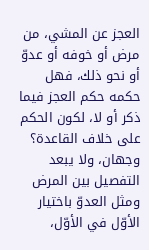العجز عن المشي، من مرض أو خوفه أو عدوّ أو نحو ذلك، فهل حكمه حكم العجز فيما ذكر أو لا، لكون الحكم على خلاف القاعدة؟ وجهان، ولا يبعد التفصيل بين المرض ومثل العدوّ باختيار الأوّل في الأوّل،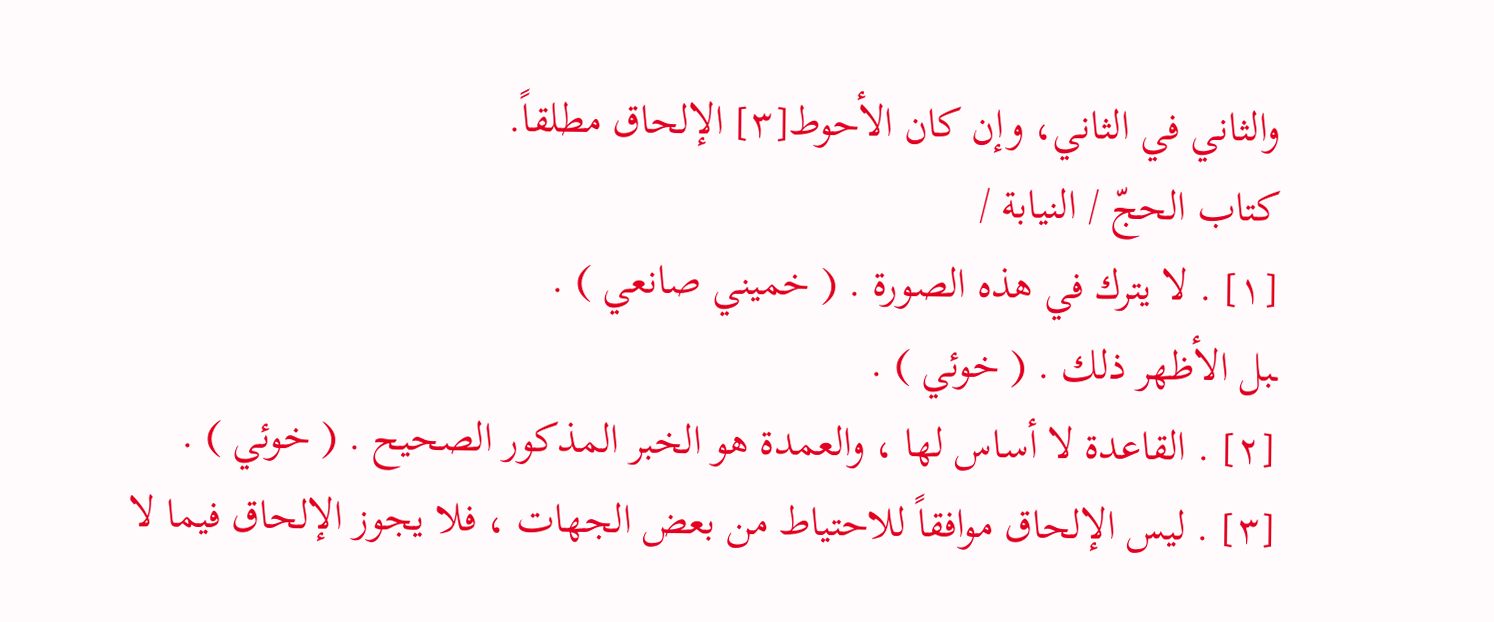والثاني في الثاني، وإن كان الأحوط[٣] الإلحاق مطلقاً.
كتاب الحجّ / النيابة /
[١] . لا يترك في هذه الصورة . ( خميني صانعي ) .
ـبل الأظهر ذلك . ( خوئي ) .
[٢] . القاعدة لا أساس لها ، والعمدة هو الخبر المذكور الصحيح . ( خوئي ) .
[٣] . ليس الإلحاق موافقاً للاحتياط من بعض الجهات ، فلا يجوز الإلحاق فيما لا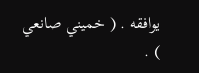يوافقه . ( خميني صانعي ) .